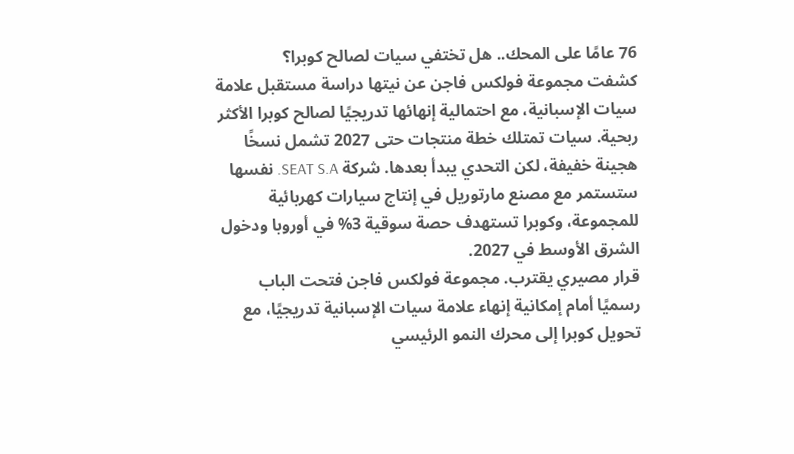76 عامًا على المحك.. هل تختفي سيات لصالح كوبرا؟
كشفت مجموعة فولكس فاجن عن نيتها دراسة مستقبل علامة سيات الإسبانية، مع احتمالية إنهائها تدريجيًا لصالح كوبرا الأكثر ربحية. سيات تمتلك خطة منتجات حتى 2027 تشمل نسخًا هجينة خفيفة، لكن التحدي يبدأ بعدها. شركة SEAT S.A. نفسها ستستمر مع مصنع مارتوريل في إنتاج سيارات كهربائية للمجموعة، وكوبرا تستهدف حصة سوقية 3% في أوروبا ودخول الشرق الأوسط في 2027.
قرار مصيري يقترب. مجموعة فولكس فاجن فتحت الباب رسميًا أمام إمكانية إنهاء علامة سيات الإسبانية تدريجيًا، مع تحويل كوبرا إلى محرك النمو الرئيسي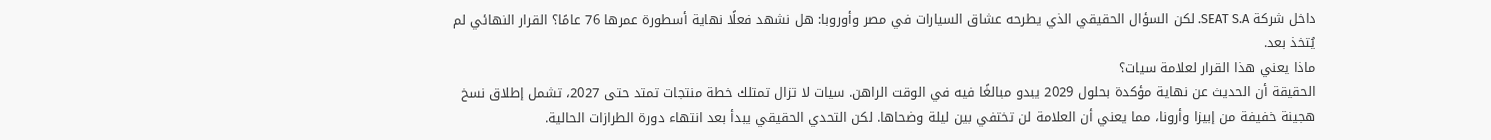داخل شركة SEAT S.A. لكن السؤال الحقيقي الذي يطرحه عشاق السيارات في مصر وأوروبا: هل نشهد فعلًا نهاية أسطورة عمرها 76 عامًا؟ القرار النهائي لم يُتخذ بعد.
ماذا يعني هذا القرار لعلامة سيات؟
الحقيقة أن الحديث عن نهاية مؤكدة بحلول 2029 يبدو مبالغًا فيه في الوقت الراهن. سيات لا تزال تمتلك خطة منتجات تمتد حتى 2027، تشمل إطلاق نسخ هجينة خفيفة من إبيزا وأرونا، مما يعني أن العلامة لن تختفي بين ليلة وضحاها. لكن التحدي الحقيقي يبدأ بعد انتهاء دورة الطرازات الحالية.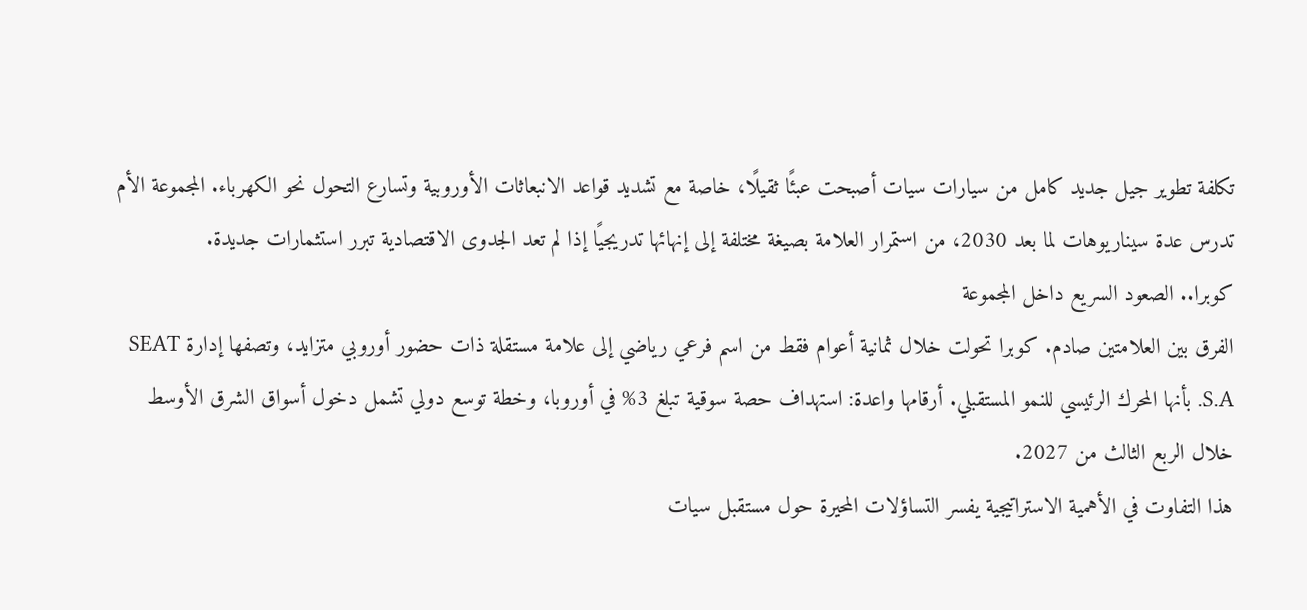تكلفة تطوير جيل جديد كامل من سيارات سيات أصبحت عبئًا ثقيلًا، خاصة مع تشديد قواعد الانبعاثات الأوروبية وتسارع التحول نحو الكهرباء. المجموعة الأم تدرس عدة سيناريوهات لما بعد 2030، من استمرار العلامة بصيغة مختلفة إلى إنهائها تدريجيًا إذا لم تعد الجدوى الاقتصادية تبرر استثمارات جديدة.
كوبرا.. الصعود السريع داخل المجموعة
الفرق بين العلامتين صادم. كوبرا تحولت خلال ثمانية أعوام فقط من اسم فرعي رياضي إلى علامة مستقلة ذات حضور أوروبي متزايد، وتصفها إدارة SEAT S.A. بأنها المحرك الرئيسي للنمو المستقبلي. أرقامها واعدة: استهداف حصة سوقية تبلغ 3% في أوروبا، وخطة توسع دولي تشمل دخول أسواق الشرق الأوسط خلال الربع الثالث من 2027.
هذا التفاوت في الأهمية الاستراتيجية يفسر التساؤلات المحيرة حول مستقبل سيات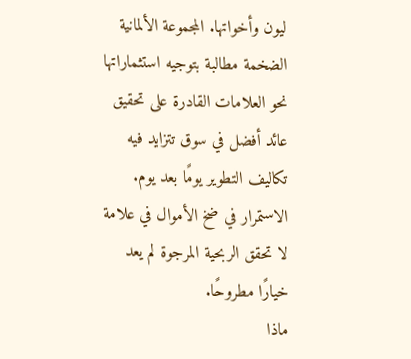ليون وأخواتها. المجموعة الألمانية الضخمة مطالبة بتوجيه استثماراتها نحو العلامات القادرة على تحقيق عائد أفضل في سوق تتزايد فيه تكاليف التطوير يومًا بعد يوم. الاستمرار في ضخ الأموال في علامة لا تحقق الربحية المرجوة لم يعد خيارًا مطروحًا.
ماذا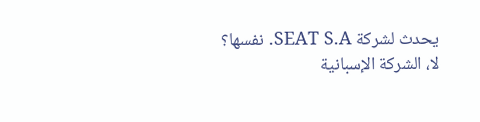يحدث لشركة SEAT S.A. نفسها؟
لا، الشركة الإسبانية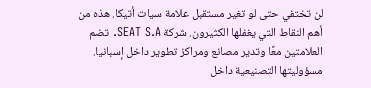لن تختفي حتى لو تغير مستقبل علامة سيات أتيكا. هذه من أهم النقاط التي يغفلها الكثيرون. شركة SEAT S.A. تضم العلامتين معًا وتدير مصانع ومراكز تطوير داخل إسبانيا. مسؤوليتها التصنيعية داخل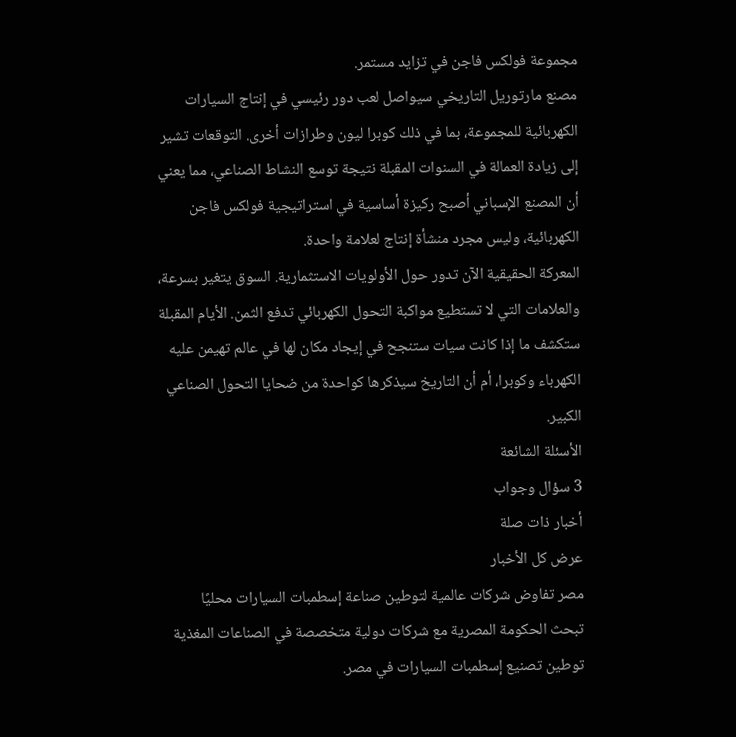مجموعة فولكس فاجن في تزايد مستمر.
مصنع مارتوريل التاريخي سيواصل لعب دور رئيسي في إنتاج السيارات الكهربائية للمجموعة، بما في ذلك كوبرا ليون وطرازات أخرى. التوقعات تشير إلى زيادة العمالة في السنوات المقبلة نتيجة توسع النشاط الصناعي، مما يعني أن المصنع الإسباني أصبح ركيزة أساسية في استراتيجية فولكس فاجن الكهربائية، وليس مجرد منشأة إنتاج لعلامة واحدة.
المعركة الحقيقية الآن تدور حول الأولويات الاستثمارية. السوق يتغير بسرعة، والعلامات التي لا تستطيع مواكبة التحول الكهربائي تدفع الثمن. الأيام المقبلة ستكشف ما إذا كانت سيات ستنجح في إيجاد مكان لها في عالم تهيمن عليه الكهرباء وكوبرا، أم أن التاريخ سيذكرها كواحدة من ضحايا التحول الصناعي الكبير.
الأسئلة الشائعة
3 سؤال وجواب
أخبار ذات صلة
عرض كل الأخبار
مصر تفاوض شركات عالمية لتوطين صناعة إسطمبات السيارات محليًا
تبحث الحكومة المصرية مع شركات دولية متخصصة في الصناعات المغذية توطين تصنيع إسطمبات السيارات في مصر.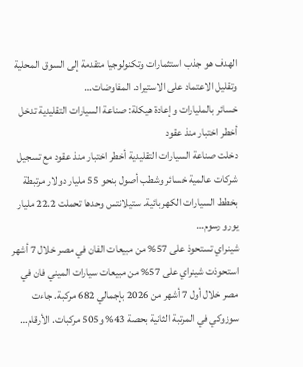الهدف هو جذب استثمارات وتكنولوجيا متقدمة إلى السوق المحلية وتقليل الاعتماد على الاستيراد. المفاوضات…
خسائر بالمليارات وإعادة هيكلة: صناعة السيارات التقليدية تدخل أخطر اختبار منذ عقود
دخلت صناعة السيارات التقليدية أخطر اختبار منذ عقود مع تسجيل شركات عالمية خسائر وشطب أصول بنحو 55 مليار دولار مرتبطة بخطط السيارات الكهربائية. ستيلانتس وحدها تحملت 22.2 مليار يورو رسوم…
شينراي تستحوذ على 57% من مبيعات الفان في مصر خلال 7 أشهر
استحوذت شينراي على 57% من مبيعات سيارات الميني فان في مصر خلال أول 7 أشهر من 2026 بإجمالي 682 مركبة. جاءت سوزوكي في المرتبة الثانية بحصة 43% و505 مركبات. الأرقام…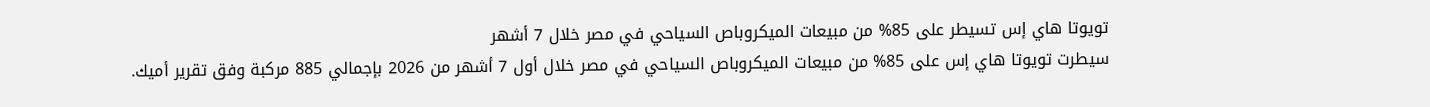تويوتا هاي إس تسيطر على 85% من مبيعات الميكروباص السياحي في مصر خلال 7 أشهر
سيطرت تويوتا هاي إس على 85% من مبيعات الميكروباص السياحي في مصر خلال أول 7 أشهر من 2026 بإجمالي 885 مركبة وفق تقرير أميك.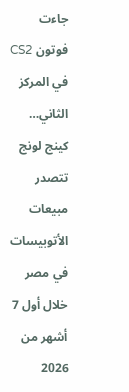جاءت فوتون CS2 في المركز الثاني…
كينج لونج تتصدر مبيعات الأتوبيسات في مصر خلال أول 7 أشهر من 2026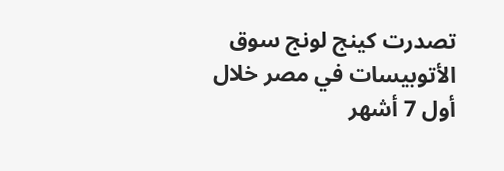تصدرت كينج لونج سوق الأتوبيسات في مصر خلال أول 7 أشهر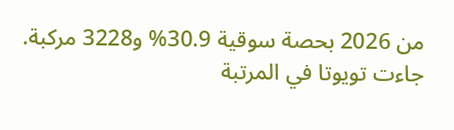من 2026 بحصة سوقية 30.9% و3228 مركبة. جاءت تويوتا في المرتبة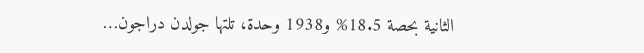الثانية بحصة 18.5% و1938 وحدة، تلتها جولدن دراجون…